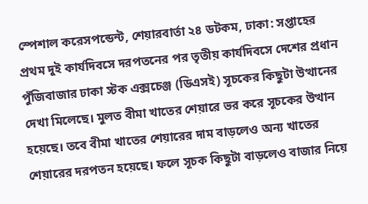স্পেশাল করেসপন্ডেন্ট, শেয়ারবার্তা ২৪ ডটকম, ঢাকা: সপ্তাহের প্রথম দুই কার্যদিবসে দরপতনের পর তৃতীয় কার্যদিবসে দেশের প্রধান পুঁজিবাজার ঢাকা স্টক এক্সচেঞ্জ (ডিএসই) সূচকের কিছুটা উত্থানের দেখা মিলেছে। মুলত বীমা খাতের শেয়ারে ভর করে সূচকের উত্থান হয়েছে। তবে বীমা খাতের শেয়ারের দাম বাড়লেও অন্য খাতের শেয়ারের দরপতন হয়েছে। ফলে সূচক কিছুটা বাড়লেও বাজার নিয়ে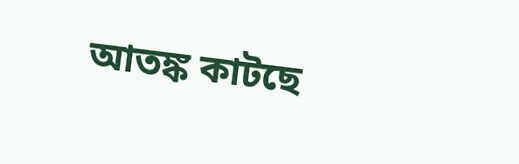আতঙ্ক কাটছে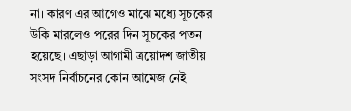না। কারণ এর আগেও মাঝে মধ্যে সূচকের উকি মারলেও পরের দিন সূচকের পতন হয়েছে। এছাড়া আগামী ত্রয়োদশ জাতীয় সংসদ নির্বাচনের কোন আমেজ নেই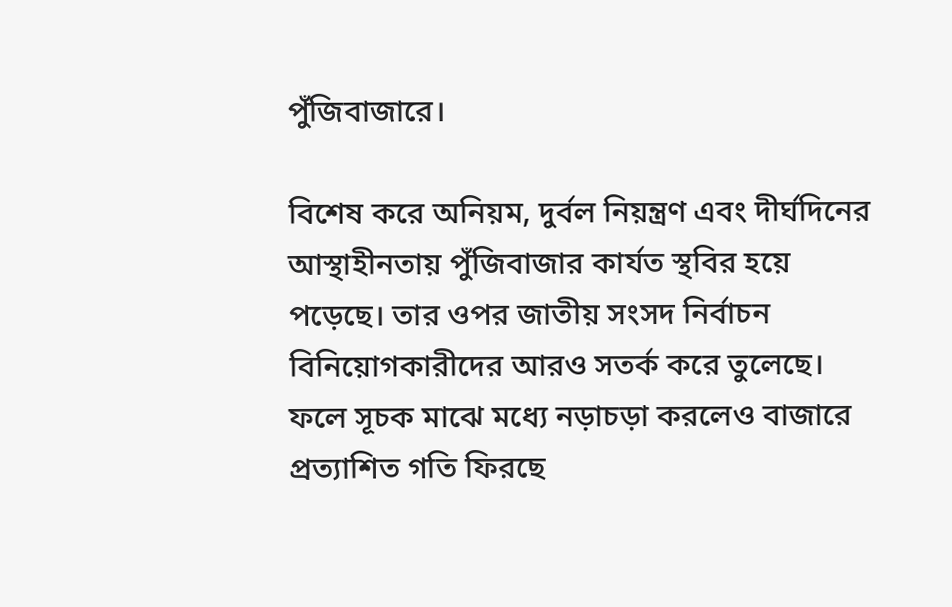পুঁজিবাজারে।

বিশেষ করে অনিয়ম, দুর্বল নিয়ন্ত্রণ এবং দীর্ঘদিনের আস্থাহীনতায় পুঁজিবাজার কার্যত স্থবির হয়ে পড়েছে। তার ওপর জাতীয় সংসদ নির্বাচন বিনিয়োগকারীদের আরও সতর্ক করে তুলেছে। ফলে সূচক মাঝে মধ্যে নড়াচড়া করলেও বাজারে প্রত্যাশিত গতি ফিরছে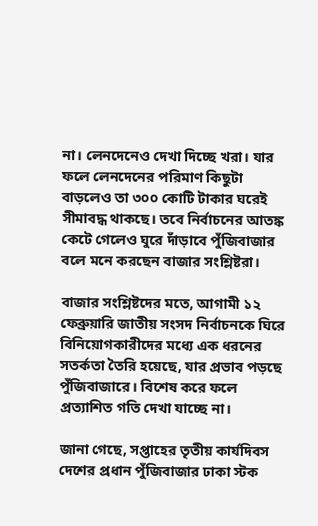না। লেনদেনেও দেখা দিচ্ছে খরা। যার ফলে লেনদেনের পরিমাণ কিছুটা বাড়লেও তা ৩০০ কোটি টাকার ঘরেই সীমাবদ্ধ থাকছে। তবে নির্বাচনের আতঙ্ক কেটে গেলেও ঘুরে দাঁড়াবে পুঁজিবাজার বলে মনে করছেন বাজার সংশ্লিষ্টরা।

বাজার সংশ্লিষ্টদের মতে, আগামী ১২ ফেব্রুয়ারি জাতীয় সংসদ নির্বাচনকে ঘিরে বিনিয়োগকারীদের মধ্যে এক ধরনের সতর্কতা তৈরি হয়েছে, যার প্রভাব পড়ছে পুঁজিবাজারে। বিশেষ করে ফলে প্রত্যাশিত গতি দেখা যাচ্ছে না।

জানা গেছে, সপ্তাহের তৃতীয় কার্যদিবস দেশের প্রধান পুঁজিবাজার ঢাকা স্টক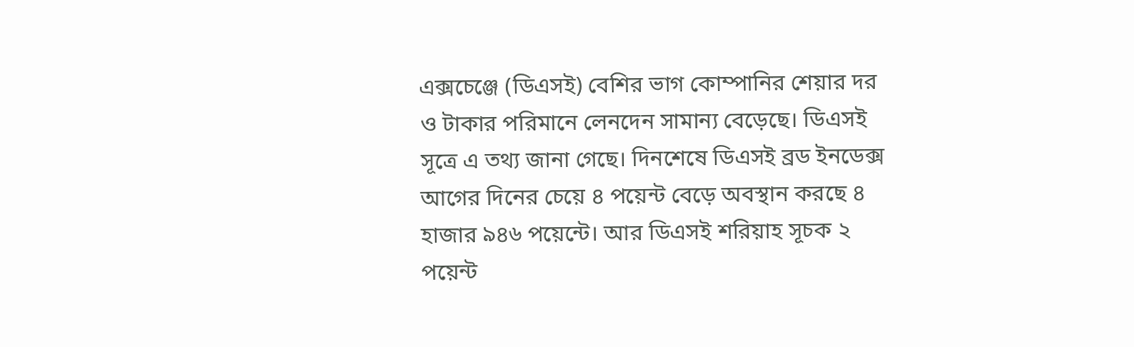এক্সচেঞ্জে (ডিএসই) বেশির ভাগ কোম্পানির শেয়ার দর ও টাকার পরিমানে লেনদেন সামান্য বেড়েছে। ডিএসই সূত্রে এ তথ্য জানা গেছে। দিনশেষে ডিএসই ব্রড ইনডেক্স আগের দিনের চেয়ে ৪ পয়েন্ট বেড়ে অবস্থান করছে ৪ হাজার ৯৪৬ পয়েন্টে। আর ডিএসই শরিয়াহ সূচক ২ পয়েন্ট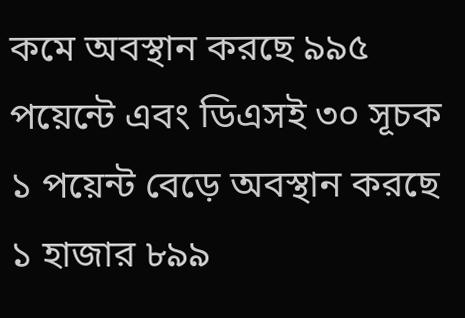কমে অবস্থান করছে ৯৯৫ পয়েন্টে এবং ডিএসই ৩০ সূচক ১ পয়েন্ট বেড়ে অবস্থান করছে ১ হাজার ৮৯৯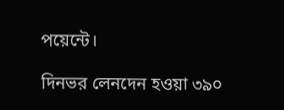পয়েন্টে।

দিনভর লেনদেন হওয়া ৩৯০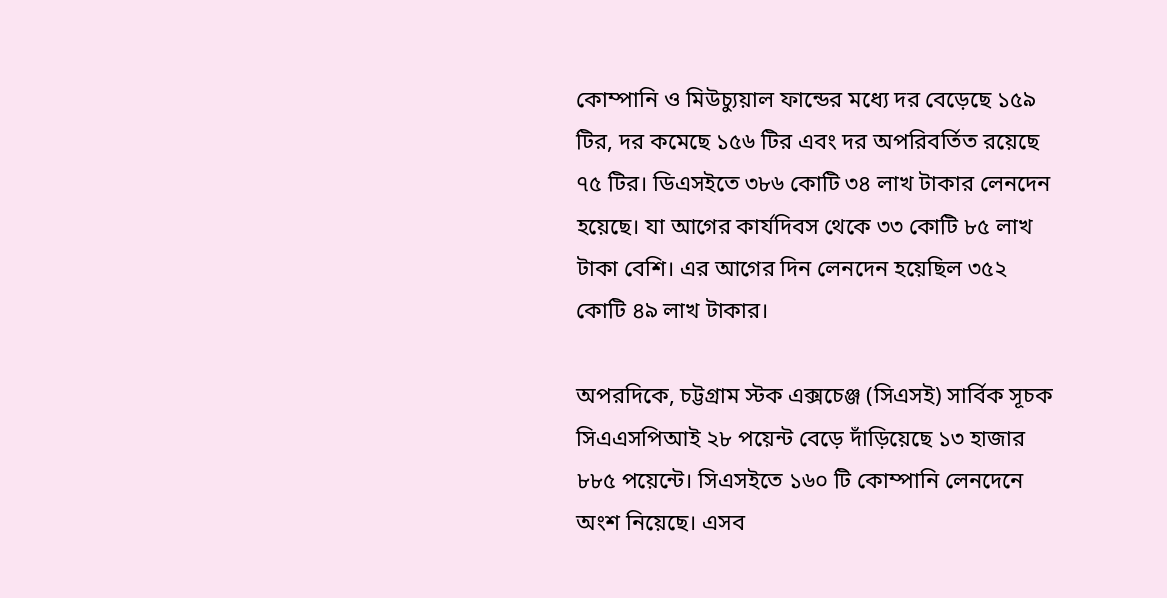কোম্পানি ও মিউচ্যুয়াল ফান্ডের মধ্যে দর বেড়েছে ১৫৯ টির, দর কমেছে ১৫৬ টির এবং দর অপরিবর্তিত রয়েছে ৭৫ টির। ডিএসইতে ৩৮৬ কোটি ৩৪ লাখ টাকার লেনদেন হয়েছে। যা আগের কার্যদিবস থেকে ৩৩ কোটি ৮৫ লাখ টাকা বেশি। এর আগের দিন লেনদেন হয়েছিল ৩৫২ কোটি ৪৯ লাখ টাকার।

অপরদিকে, চট্টগ্রাম স্টক এক্সচেঞ্জ (সিএসই) সার্বিক সূচক সিএএসপিআই ২৮ পয়েন্ট বেড়ে দাঁড়িয়েছে ১৩ হাজার ৮৮৫ পয়েন্টে। সিএসইতে ১৬০ টি কোম্পানি লেনদেনে অংশ নিয়েছে। এসব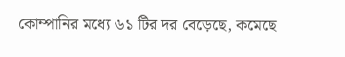কোম্পানির মধ্যে ৬১ টির দর বেড়েছে, কমেছে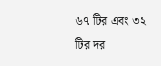৬৭ টির এবং ৩২ টির দর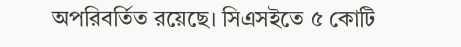অপরিবর্তিত রয়েছে। সিএসইতে ৫ কোটি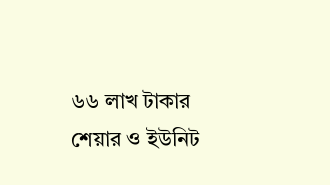৬৬ লাখ টাকার শেয়ার ও ইউনিট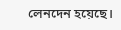লেনদেন হয়েছে।